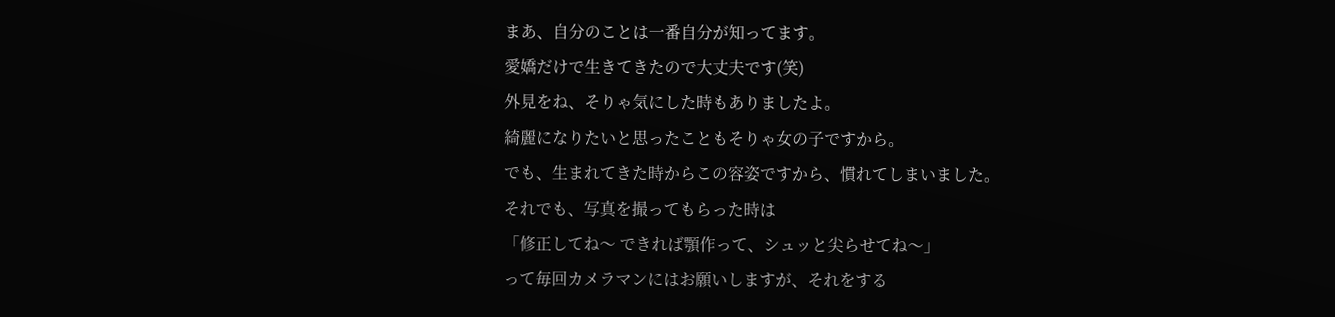まあ、自分のことは一番自分が知ってます。
愛嬌だけで生きてきたので大丈夫です(笑)
外見をね、そりゃ気にした時もありましたよ。
綺麗になりたいと思ったこともそりゃ女の子ですから。
でも、生まれてきた時からこの容姿ですから、慣れてしまいました。
それでも、写真を撮ってもらった時は
「修正してね〜 できれば顎作って、シュッと尖らせてね〜」
って毎回カメラマンにはお願いしますが、それをする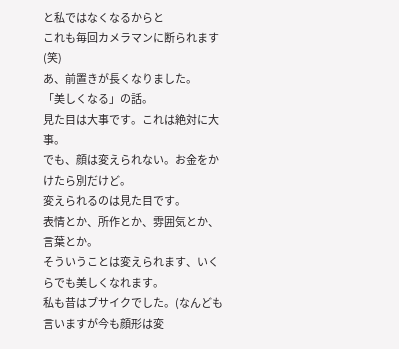と私ではなくなるからと
これも毎回カメラマンに断られます(笑)
あ、前置きが長くなりました。
「美しくなる」の話。
見た目は大事です。これは絶対に大事。
でも、顔は変えられない。お金をかけたら別だけど。
変えられるのは見た目です。
表情とか、所作とか、雰囲気とか、言葉とか。
そういうことは変えられます、いくらでも美しくなれます。
私も昔はブサイクでした。(なんども言いますが今も顔形は変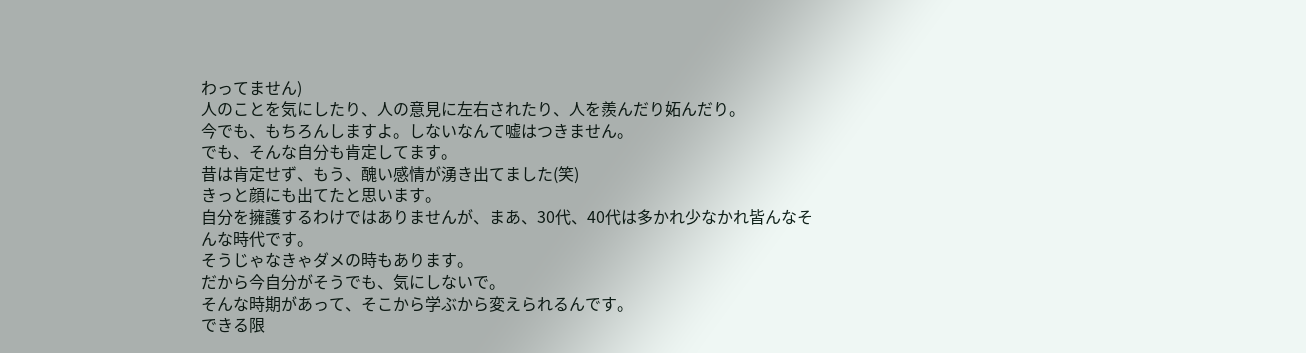わってません)
人のことを気にしたり、人の意見に左右されたり、人を羨んだり妬んだり。
今でも、もちろんしますよ。しないなんて嘘はつきません。
でも、そんな自分も肯定してます。
昔は肯定せず、もう、醜い感情が湧き出てました(笑)
きっと顔にも出てたと思います。
自分を擁護するわけではありませんが、まあ、30代、40代は多かれ少なかれ皆んなそんな時代です。
そうじゃなきゃダメの時もあります。
だから今自分がそうでも、気にしないで。
そんな時期があって、そこから学ぶから変えられるんです。
できる限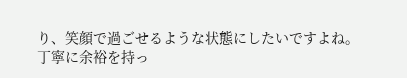り、笑顔で過ごせるような状態にしたいですよね。
丁寧に余裕を持っ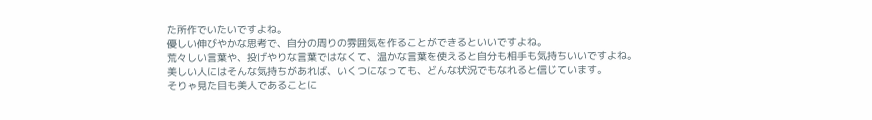た所作でいたいですよね。
優しい伸びやかな思考で、自分の周りの雰囲気を作ることができるといいですよね。
荒々しい言葉や、投げやりな言葉ではなくて、温かな言葉を使えると自分も相手も気持ちいいですよね。
美しい人にはそんな気持ちがあれば、いくつになっても、どんな状況でもなれると信じています。
そりゃ見た目も美人であることに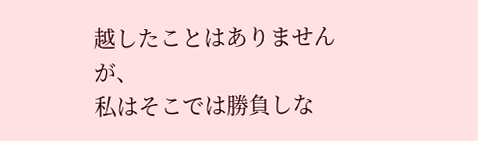越したことはありませんが、
私はそこでは勝負しな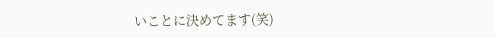いことに決めてます(笑)